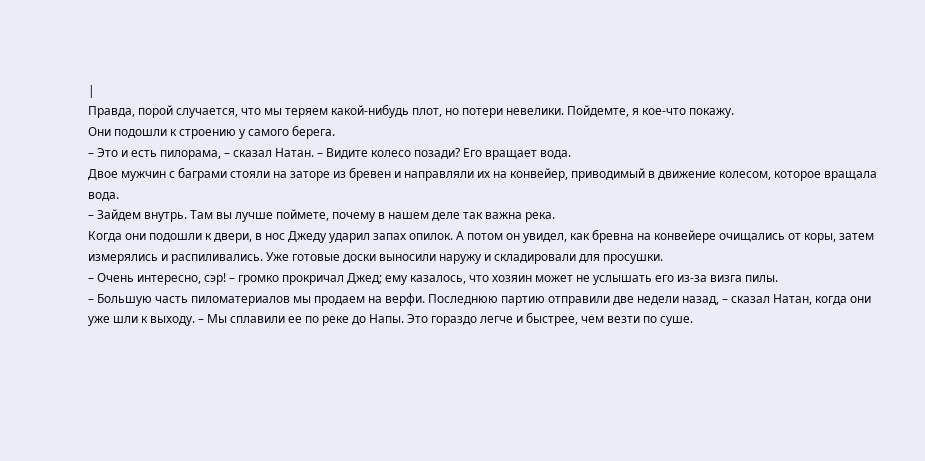|
Правда, порой случается, что мы теряем какой-нибудь плот, но потери невелики. Пойдемте, я кое-что покажу.
Они подошли к строению у самого берега.
– Это и есть пилорама, – сказал Натан. – Видите колесо позади? Его вращает вода.
Двое мужчин с баграми стояли на заторе из бревен и направляли их на конвейер, приводимый в движение колесом, которое вращала вода.
– Зайдем внутрь. Там вы лучше поймете, почему в нашем деле так важна река.
Когда они подошли к двери, в нос Джеду ударил запах опилок. А потом он увидел, как бревна на конвейере очищались от коры, затем измерялись и распиливались. Уже готовые доски выносили наружу и складировали для просушки.
– Очень интересно, сэр! – громко прокричал Джед; ему казалось, что хозяин может не услышать его из-за визга пилы.
– Большую часть пиломатериалов мы продаем на верфи. Последнюю партию отправили две недели назад, – сказал Натан, когда они уже шли к выходу. – Мы сплавили ее по реке до Напы. Это гораздо легче и быстрее, чем везти по суше.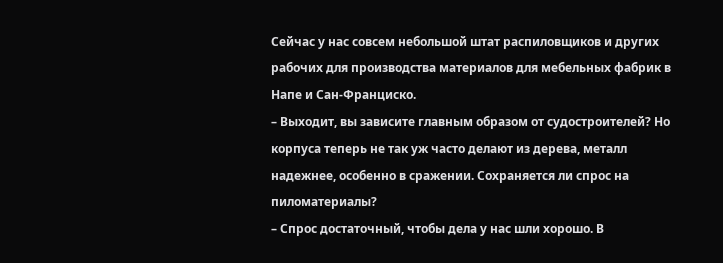Сейчас у нас совсем небольшой штат распиловщиков и других рабочих для производства материалов для мебельных фабрик в Напе и Сан-Франциско.
– Выходит, вы зависите главным образом от судостроителей? Но корпуса теперь не так уж часто делают из дерева, металл надежнее, особенно в сражении. Сохраняется ли спрос на пиломатериалы?
– Спрос достаточный, чтобы дела у нас шли хорошо. В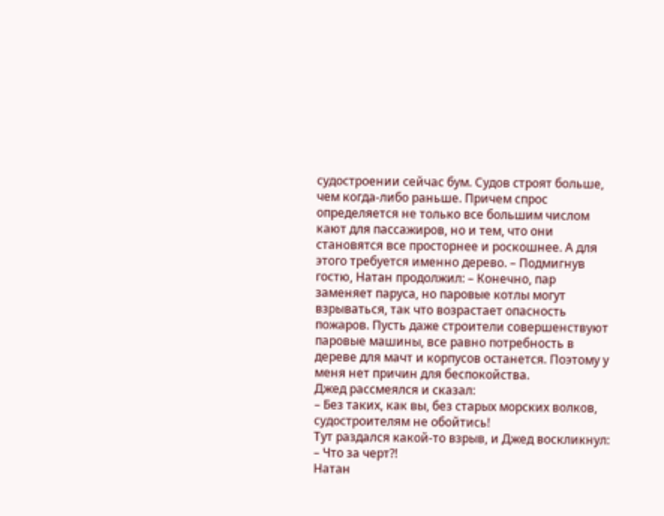судостроении сейчас бум. Судов строят больше, чем когда-либо раньше. Причем спрос определяется не только все большим числом кают для пассажиров, но и тем, что они становятся все просторнее и роскошнее. А для этого требуется именно дерево. – Подмигнув гостю, Натан продолжил: – Конечно, пар заменяет паруса, но паровые котлы могут взрываться, так что возрастает опасность пожаров. Пусть даже строители совершенствуют паровые машины, все равно потребность в дереве для мачт и корпусов останется. Поэтому у меня нет причин для беспокойства.
Джед рассмеялся и сказал:
– Без таких, как вы, без старых морских волков, судостроителям не обойтись!
Тут раздался какой-то взрыв, и Джед воскликнул:
– Что за черт?!
Натан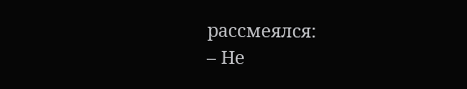рассмеялся:
– Не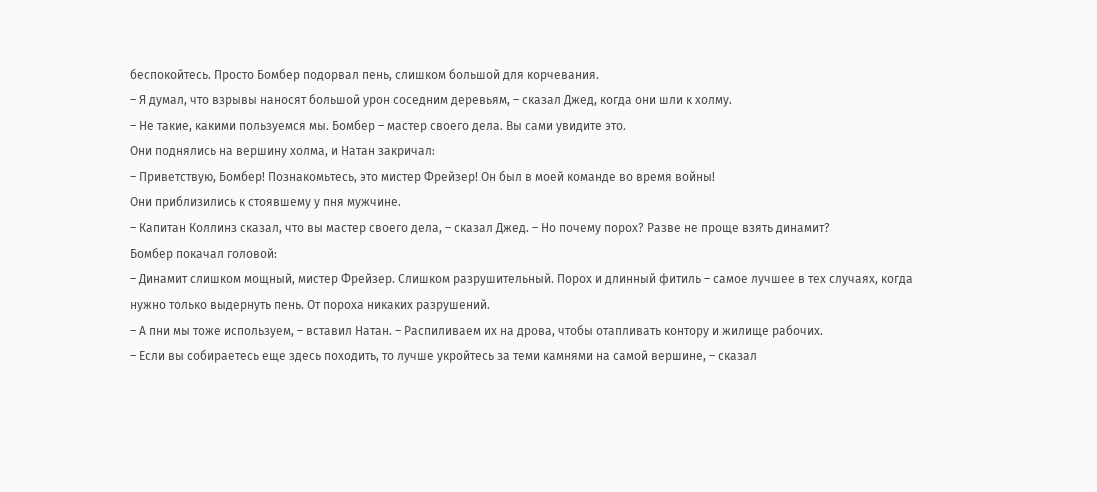беспокойтесь. Просто Бомбер подорвал пень, слишком большой для корчевания.
– Я думал, что взрывы наносят большой урон соседним деревьям, – сказал Джед, когда они шли к холму.
– Не такие, какими пользуемся мы. Бомбер – мастер своего дела. Вы сами увидите это.
Они поднялись на вершину холма, и Натан закричал:
– Приветствую, Бомбер! Познакомьтесь, это мистер Фрейзер! Он был в моей команде во время войны!
Они приблизились к стоявшему у пня мужчине.
– Капитан Коллинз сказал, что вы мастер своего дела, – сказал Джед. – Но почему порох? Разве не проще взять динамит?
Бомбер покачал головой:
– Динамит слишком мощный, мистер Фрейзер. Слишком разрушительный. Порох и длинный фитиль – самое лучшее в тех случаях, когда нужно только выдернуть пень. От пороха никаких разрушений.
– А пни мы тоже используем, – вставил Натан. – Распиливаем их на дрова, чтобы отапливать контору и жилище рабочих.
– Если вы собираетесь еще здесь походить, то лучше укройтесь за теми камнями на самой вершине, – сказал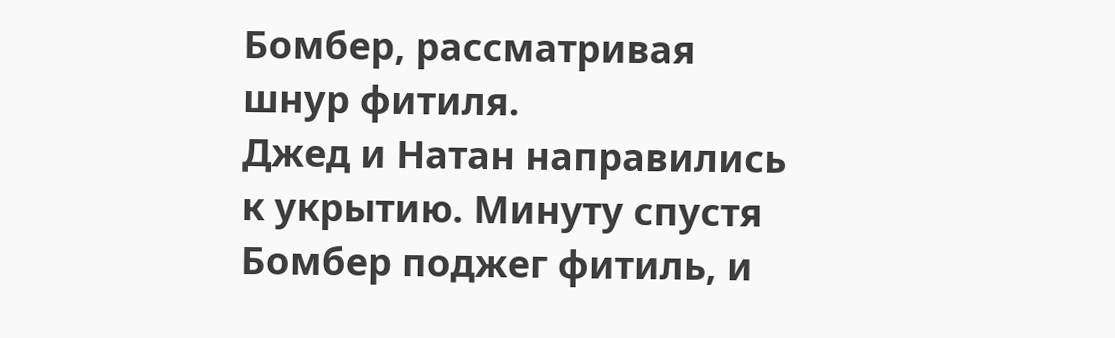Бомбер, рассматривая шнур фитиля.
Джед и Натан направились к укрытию. Минуту спустя Бомбер поджег фитиль, и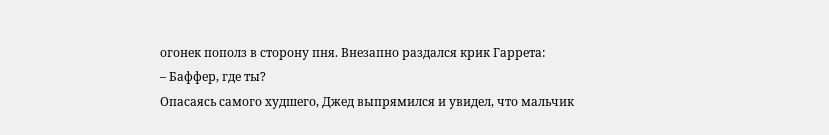огонек пополз в сторону пня. Внезапно раздался крик Гаррета:
– Баффер, где ты?
Опасаясь самого худшего, Джед выпрямился и увидел, что мальчик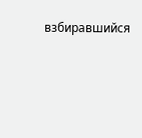взбиравшийся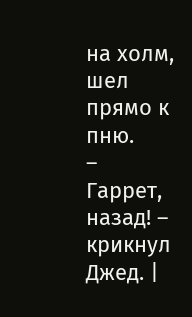на холм, шел прямо к пню.
– Гаррет, назад! – крикнул Джед. |